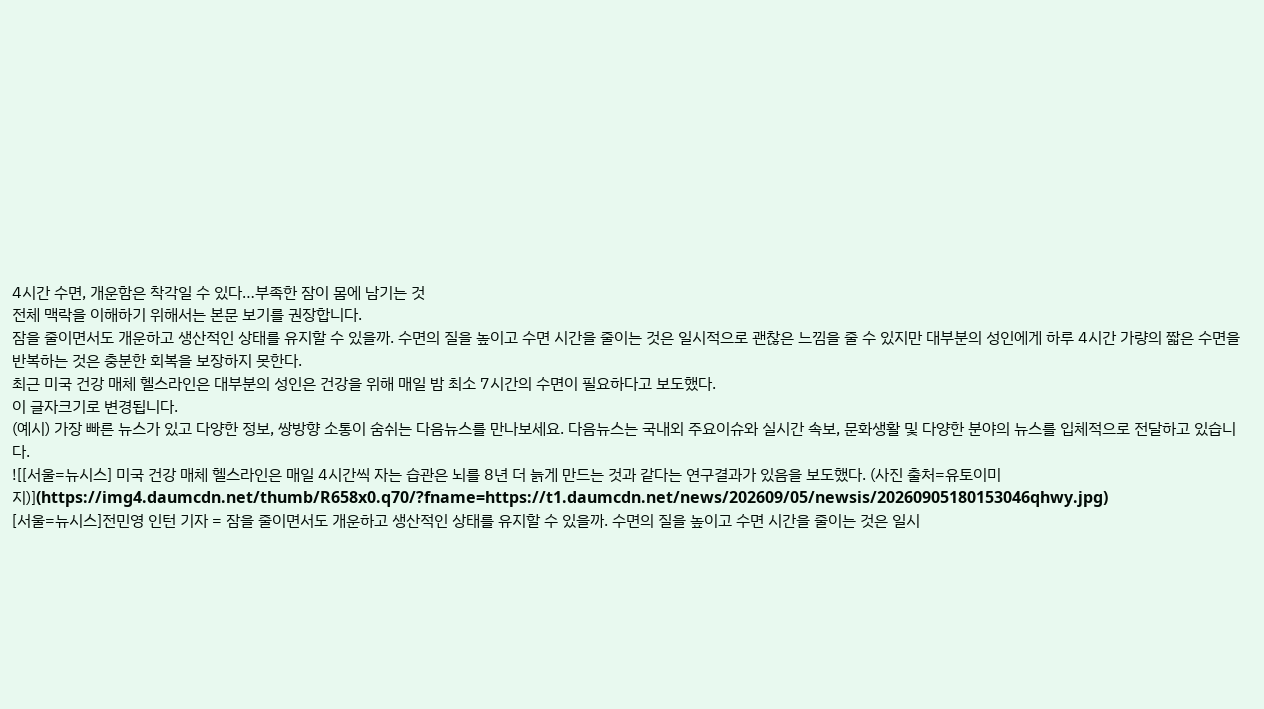4시간 수면, 개운함은 착각일 수 있다…부족한 잠이 몸에 남기는 것
전체 맥락을 이해하기 위해서는 본문 보기를 권장합니다.
잠을 줄이면서도 개운하고 생산적인 상태를 유지할 수 있을까. 수면의 질을 높이고 수면 시간을 줄이는 것은 일시적으로 괜찮은 느낌을 줄 수 있지만 대부분의 성인에게 하루 4시간 가량의 짧은 수면을 반복하는 것은 충분한 회복을 보장하지 못한다.
최근 미국 건강 매체 헬스라인은 대부분의 성인은 건강을 위해 매일 밤 최소 7시간의 수면이 필요하다고 보도했다.
이 글자크기로 변경됩니다.
(예시) 가장 빠른 뉴스가 있고 다양한 정보, 쌍방향 소통이 숨쉬는 다음뉴스를 만나보세요. 다음뉴스는 국내외 주요이슈와 실시간 속보, 문화생활 및 다양한 분야의 뉴스를 입체적으로 전달하고 있습니다.
![[서울=뉴시스] 미국 건강 매체 헬스라인은 매일 4시간씩 자는 습관은 뇌를 8년 더 늙게 만드는 것과 같다는 연구결과가 있음을 보도했다. (사진 출처=유토이미지)](https://img4.daumcdn.net/thumb/R658x0.q70/?fname=https://t1.daumcdn.net/news/202609/05/newsis/20260905180153046qhwy.jpg)
[서울=뉴시스]전민영 인턴 기자 = 잠을 줄이면서도 개운하고 생산적인 상태를 유지할 수 있을까. 수면의 질을 높이고 수면 시간을 줄이는 것은 일시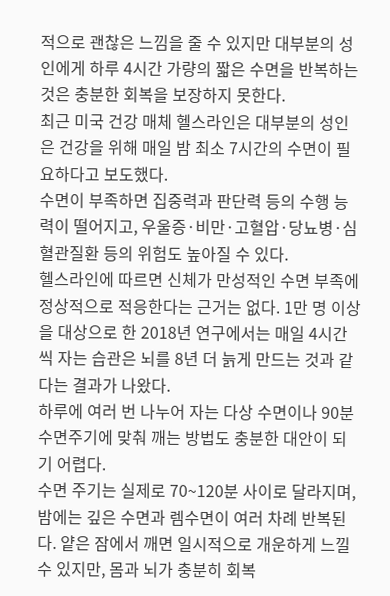적으로 괜찮은 느낌을 줄 수 있지만 대부분의 성인에게 하루 4시간 가량의 짧은 수면을 반복하는 것은 충분한 회복을 보장하지 못한다.
최근 미국 건강 매체 헬스라인은 대부분의 성인은 건강을 위해 매일 밤 최소 7시간의 수면이 필요하다고 보도했다.
수면이 부족하면 집중력과 판단력 등의 수행 능력이 떨어지고, 우울증·비만·고혈압·당뇨병·심혈관질환 등의 위험도 높아질 수 있다.
헬스라인에 따르면 신체가 만성적인 수면 부족에 정상적으로 적응한다는 근거는 없다. 1만 명 이상을 대상으로 한 2018년 연구에서는 매일 4시간씩 자는 습관은 뇌를 8년 더 늙게 만드는 것과 같다는 결과가 나왔다.
하루에 여러 번 나누어 자는 다상 수면이나 90분 수면주기에 맞춰 깨는 방법도 충분한 대안이 되기 어렵다.
수면 주기는 실제로 70~120분 사이로 달라지며, 밤에는 깊은 수면과 렘수면이 여러 차례 반복된다. 얕은 잠에서 깨면 일시적으로 개운하게 느낄 수 있지만, 몸과 뇌가 충분히 회복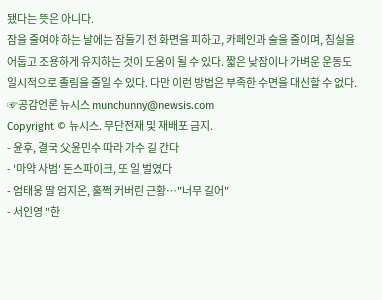됐다는 뜻은 아니다.
잠을 줄여야 하는 날에는 잠들기 전 화면을 피하고, 카페인과 술을 줄이며, 침실을 어둡고 조용하게 유지하는 것이 도움이 될 수 있다. 짧은 낮잠이나 가벼운 운동도 일시적으로 졸림을 줄일 수 있다. 다만 이런 방법은 부족한 수면을 대신할 수 없다.
☞공감언론 뉴시스 munchunny@newsis.com
Copyright © 뉴시스. 무단전재 및 재배포 금지.
- 윤후, 결국 父윤민수 따라 가수 길 간다
- '마약 사범' 돈스파이크, 또 일 벌였다
- 엄태웅 딸 엄지온, 훌쩍 커버린 근황…"너무 길어"
- 서인영 "한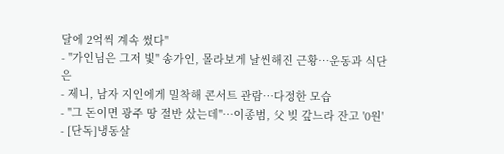달에 2억씩 계속 썼다"
- "가인님은 그저 빛" 송가인, 몰라보게 날씬해진 근황…운동과 식단은
- 제니, 남자 지인에게 밀착해 콘서트 관람…다정한 모습
- "그 돈이면 광주 땅 절반 샀는데"…이종범, 父 빚 갚느라 잔고 '0원'
- [단독]냉동살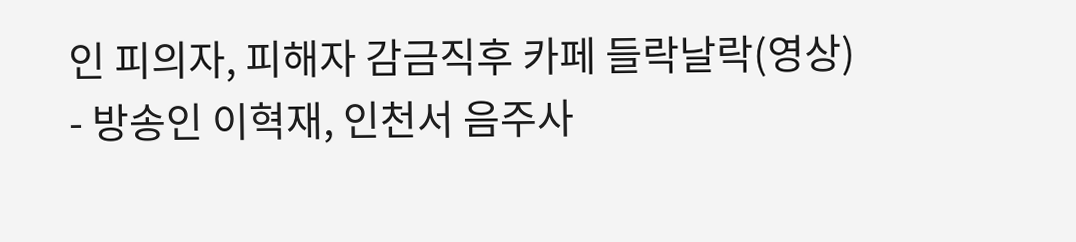인 피의자, 피해자 감금직후 카페 들락날락(영상)
- 방송인 이혁재, 인천서 음주사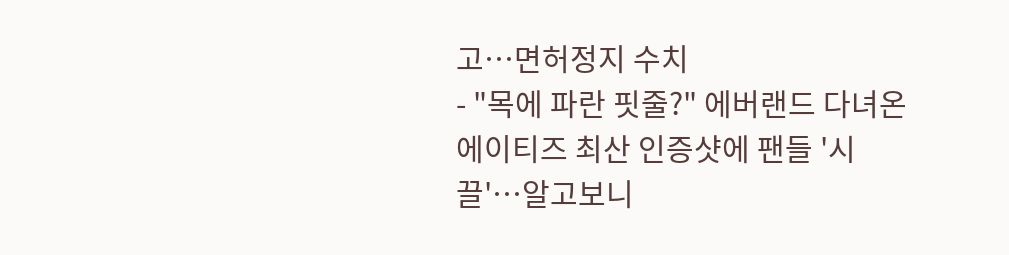고…면허정지 수치
- "목에 파란 핏줄?" 에버랜드 다녀온 에이티즈 최산 인증샷에 팬들 '시끌'…알고보니